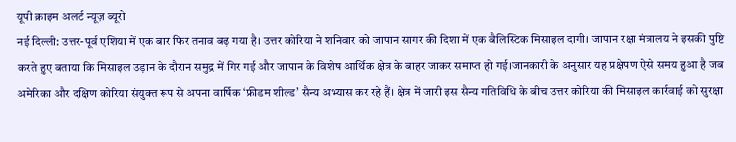यूपी क्राइम अलर्ट न्यूज़ ब्यूरो
नई दिल्ली: उत्तर-पूर्व एशिया में एक बार फिर तनाव बढ़ गया है। उत्तर कोरिया ने शनिवार को जापान सागर की दिशा में एक बैलिस्टिक मिसाइल दागी। जापान रक्षा मंत्रालय ने इसकी पुष्टि करते हुए बताया कि मिसाइल उड़ान के दौरान समुद्र में गिर गई और जापान के विशेष आर्थिक क्षेत्र के बाहर जाकर समाप्त हो गई।जानकारी के अनुसार यह प्रक्षेपण ऐसे समय हुआ है जब अमेरिका और दक्षिण कोरिया संयुक्त रूप से अपना वार्षिक ‘फ्रीडम शील्ड’ सैन्य अभ्यास कर रहे हैं। क्षेत्र में जारी इस सैन्य गतिविधि के बीच उत्तर कोरिया की मिसाइल कार्रवाई को सुरक्षा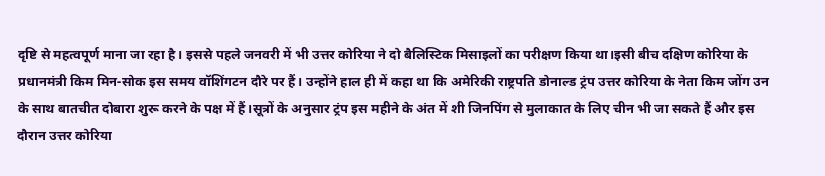दृष्टि से महत्वपूर्ण माना जा रहा है। इससे पहले जनवरी में भी उत्तर कोरिया ने दो बैलिस्टिक मिसाइलों का परीक्षण किया था।इसी बीच दक्षिण कोरिया के प्रधानमंत्री किम मिन‑सोक इस समय वॉशिंगटन दौरे पर हैं। उन्होंने हाल ही में कहा था कि अमेरिकी राष्ट्रपति डोनाल्ड ट्रंप उत्तर कोरिया के नेता किम जोंग उन के साथ बातचीत दोबारा शुरू करने के पक्ष में हैं।सूत्रों के अनुसार ट्रंप इस महीने के अंत में शी जिनपिंग से मुलाकात के लिए चीन भी जा सकते हैं और इस दौरान उत्तर कोरिया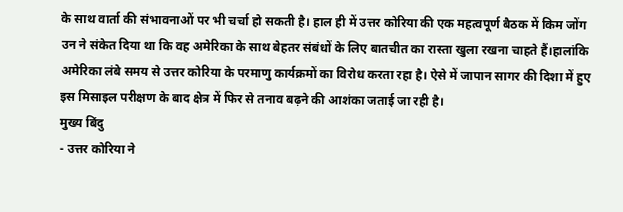के साथ वार्ता की संभावनाओं पर भी चर्चा हो सकती है। हाल ही में उत्तर कोरिया की एक महत्वपूर्ण बैठक में किम जोंग उन ने संकेत दिया था कि वह अमेरिका के साथ बेहतर संबंधों के लिए बातचीत का रास्ता खुला रखना चाहते हैं।हालांकि अमेरिका लंबे समय से उत्तर कोरिया के परमाणु कार्यक्रमों का विरोध करता रहा है। ऐसे में जापान सागर की दिशा में हुए इस मिसाइल परीक्षण के बाद क्षेत्र में फिर से तनाव बढ़ने की आशंका जताई जा रही है।
मुख्य बिंदु
- उत्तर कोरिया ने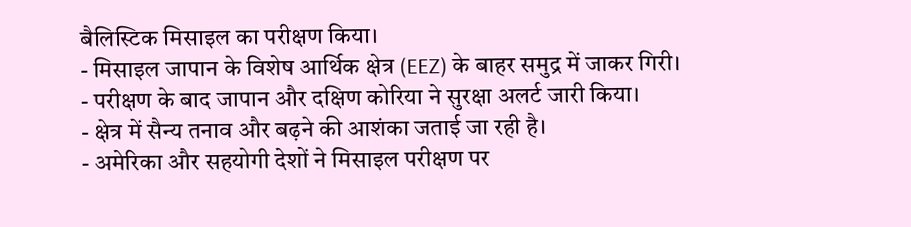बैलिस्टिक मिसाइल का परीक्षण किया।
- मिसाइल जापान के विशेष आर्थिक क्षेत्र (EEZ) के बाहर समुद्र में जाकर गिरी।
- परीक्षण के बाद जापान और दक्षिण कोरिया ने सुरक्षा अलर्ट जारी किया।
- क्षेत्र में सैन्य तनाव और बढ़ने की आशंका जताई जा रही है।
- अमेरिका और सहयोगी देशों ने मिसाइल परीक्षण पर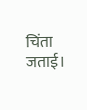चिंता जताई।